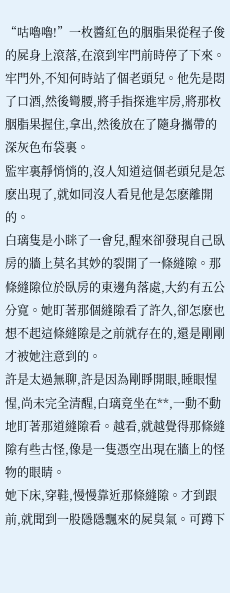“咕嚕嚕!”一枚醬紅色的胭脂果從程子俊的屍身上滾落,在滾到牢門前時停了下來。
牢門外,不知何時站了個老頭兒。他先是悶了口酒,然後彎腰,將手指探進牢房,將那枚胭脂果握住,拿出,然後放在了隨身攜帶的深灰色布袋裏。
監牢裏靜悄悄的,沒人知道這個老頭兒是怎麽出現了,就如同沒人看見他是怎麽離開的。
白璃隻是小眯了一會兒,醒來卻發現自己臥房的牆上莫名其妙的裂開了一條縫隙。那條縫隙位於臥房的東邊角落處,大約有五公分寬。她盯著那個縫隙看了許久,卻怎麽也想不起這條縫隙是之前就存在的,還是剛剛才被她注意到的。
許是太過無聊,許是因為剛睜開眼,睡眼惺惺,尚未完全清醒,白璃竟坐在**,一動不動地盯著那道縫隙看。越看,就越覺得那條縫隙有些古怪,像是一隻憑空出現在牆上的怪物的眼睛。
她下床,穿鞋,慢慢靠近那條縫隙。才到跟前,就聞到一股隱隱飄來的屍臭氣。可蹲下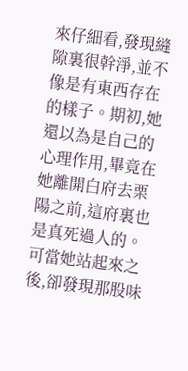來仔細看,發現縫隙裏很幹淨,並不像是有東西存在的樣子。期初,她還以為是自己的心理作用,畢竟在她離開白府去栗陽之前,這府裏也是真死過人的。可當她站起來之後,卻發現那股味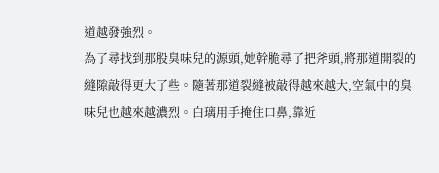道越發強烈。
為了尋找到那股臭味兒的源頭,她幹脆尋了把斧頭,將那道開裂的縫隙敲得更大了些。隨著那道裂縫被敲得越來越大,空氣中的臭味兒也越來越濃烈。白璃用手掩住口鼻,靠近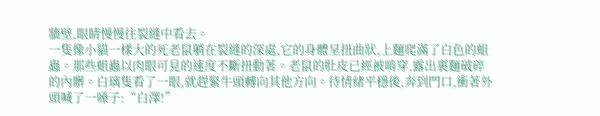牆壁,眼睛慢慢往裂縫中看去。
一隻像小貓一樣大的死老鼠躺在裂縫的深處,它的身體呈扭曲狀,上麵爬滿了白色的蛆蟲。那些蛆蟲以肉眼可見的速度不斷扭動著。老鼠的肚皮已經被啃穿,露出裏麵破碎的內髒。白璃隻看了一眼,就趕緊牛頭轉向其他方向。待情緒平穩後,奔到門口,衝著外頭喊了一嗓子:“白澤!”